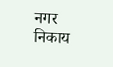नगर निकाय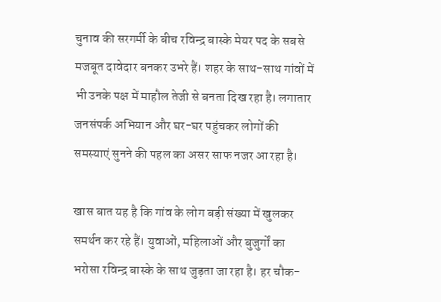चुनाव की सरगर्मी के बीच रविन्द्र बास्के मेयर पद के सबसे मजबूत दावेदार बनकर उभरे हैं। शहर के साथ-साथ गांवों में भी उनके पक्ष में माहौल तेजी से बनता दिख रहा है। लगातार जनसंपर्क अभियान और घर-घर पहुंचकर लोगों की समस्याएं सुनने की पहल का असर साफ नजर आ रहा है।

खास बात यह है कि गांव के लोग बड़ी संख्या में खुलकर समर्थन कर रहे हैं। युवाओं, महिलाओं और बुजुर्गों का भरोसा रविन्द्र बास्के के साथ जुड़ता जा रहा है। हर चौक-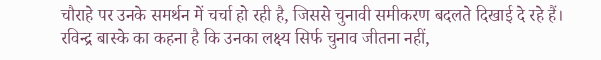चौराहे पर उनके समर्थन में चर्चा हो रही है, जिससे चुनावी समीकरण बदलते दिखाई दे रहे हैं।
रविन्द्र बास्के का कहना है कि उनका लक्ष्य सिर्फ चुनाव जीतना नहीं,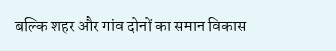बल्कि शहर और गांव दोनों का समान विकास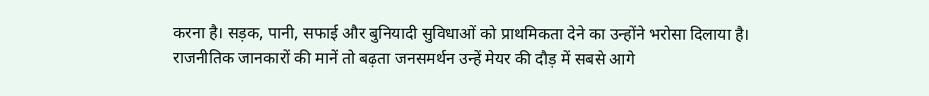करना है। सड़क, पानी, सफाई और बुनियादी सुविधाओं को प्राथमिकता देने का उन्होंने भरोसा दिलाया है।
राजनीतिक जानकारों की मानें तो बढ़ता जनसमर्थन उन्हें मेयर की दौड़ में सबसे आगे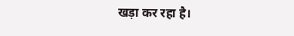खड़ा कर रहा है।